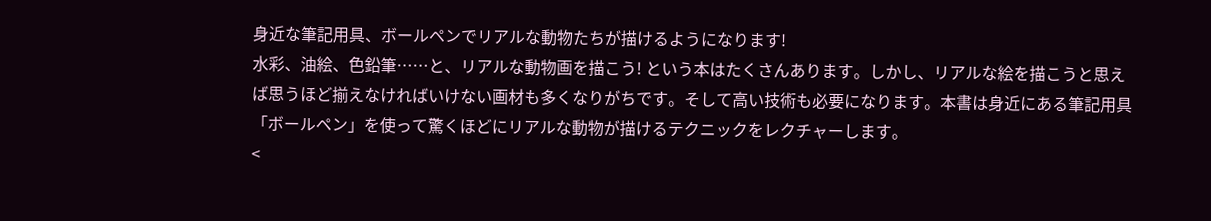身近な筆記用具、ボールペンでリアルな動物たちが描けるようになります!
水彩、油絵、色鉛筆……と、リアルな動物画を描こう! という本はたくさんあります。しかし、リアルな絵を描こうと思えば思うほど揃えなければいけない画材も多くなりがちです。そして高い技術も必要になります。本書は身近にある筆記用具「ボールペン」を使って驚くほどにリアルな動物が描けるテクニックをレクチャーします。
<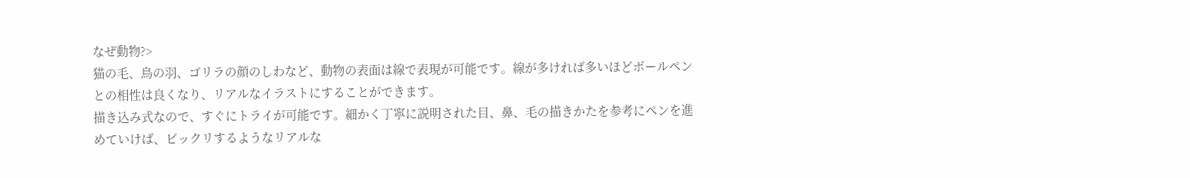なぜ動物?>
猫の毛、鳥の羽、ゴリラの顔のしわなど、動物の表面は線で表現が可能です。線が多ければ多いほどボールペンとの相性は良くなり、リアルなイラストにすることができます。
描き込み式なので、すぐにトライが可能です。細かく丁寧に説明された目、鼻、毛の描きかたを参考にペンを進めていけば、ビックリするようなリアルな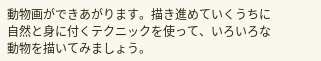動物画ができあがります。描き進めていくうちに自然と身に付くテクニックを使って、いろいろな動物を描いてみましょう。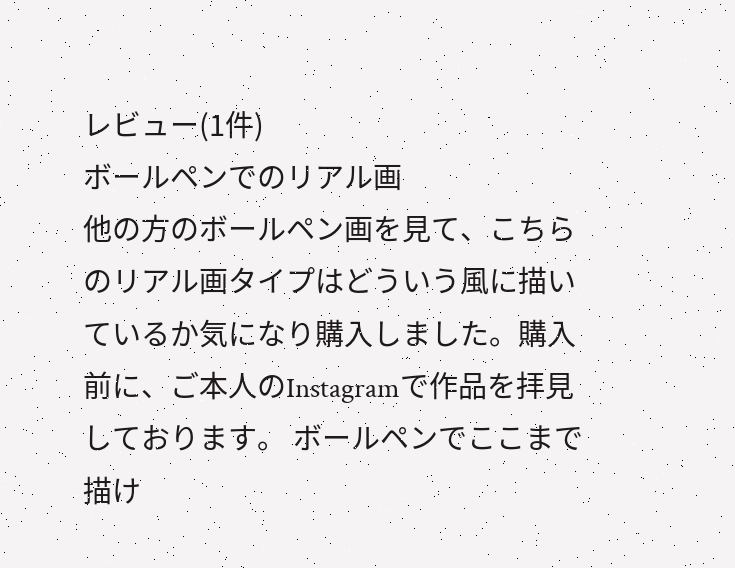レビュー(1件)
ボールペンでのリアル画
他の方のボールペン画を見て、こちらのリアル画タイプはどういう風に描いているか気になり購入しました。購入前に、ご本人のInstagramで作品を拝見しております。 ボールペンでここまで描け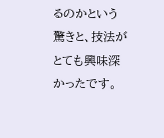るのかという驚きと、技法がとても興味深かったです。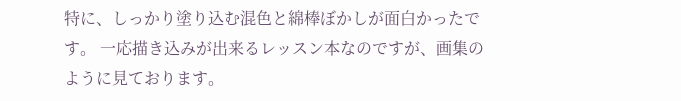特に、しっかり塗り込む混色と綿棒ぼかしが面白かったです。 一応描き込みが出来るレッスン本なのですが、画集のように見ております。